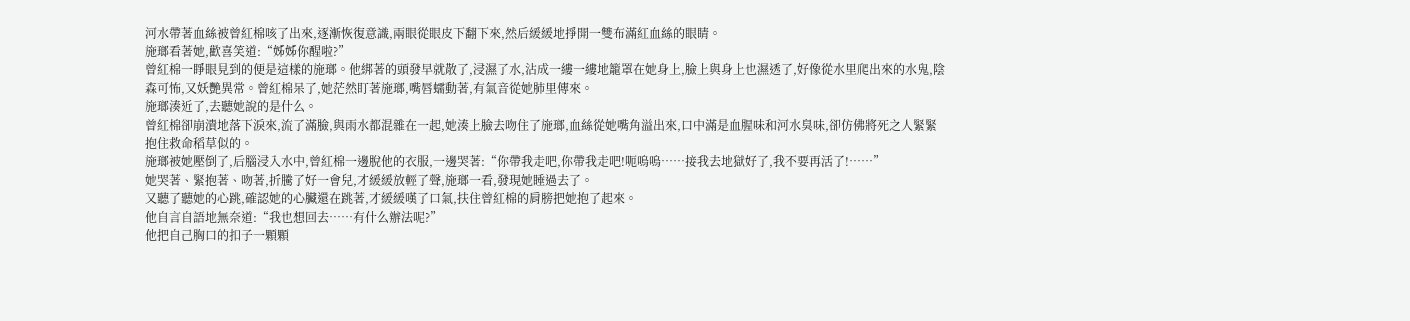河水帶著血絲被曾紅棉咳了出來,逐漸恢復意識,兩眼從眼皮下翻下來,然后緩緩地掙開一雙布滿紅血絲的眼睛。
施瑯看著她,歡喜笑道:“姊姊你醒啦?”
曾紅棉一睜眼見到的便是這樣的施瑯。他綁著的頭發早就散了,浸濕了水,沾成一縷一縷地籠罩在她身上,臉上與身上也濕透了,好像從水里爬出來的水鬼,陰森可怖,又妖艷異常。曾紅棉呆了,她茫然盯著施瑯,嘴唇蠕動著,有氣音從她肺里傳來。
施瑯湊近了,去聽她說的是什么。
曾紅棉卻崩潰地落下淚來,流了滿臉,與雨水都混雜在一起,她湊上臉去吻住了施瑯,血絲從她嘴角溢出來,口中滿是血腥味和河水臭味,卻仿佛將死之人緊緊抱住救命稻草似的。
施瑯被她壓倒了,后腦浸入水中,曾紅棉一邊脫他的衣服,一邊哭著:“你帶我走吧,你帶我走吧!呃嗚嗚……接我去地獄好了,我不要再活了!……”
她哭著、緊抱著、吻著,折騰了好一會兒,才緩緩放輕了聲,施瑯一看,發現她睡過去了。
又聽了聽她的心跳,確認她的心臟還在跳著,才緩緩嘆了口氣,扶住曾紅棉的肩膀把她抱了起來。
他自言自語地無奈道:“我也想回去……有什么辦法呢?”
他把自己胸口的扣子一顆顆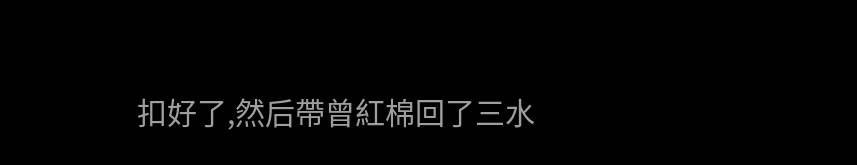扣好了,然后帶曾紅棉回了三水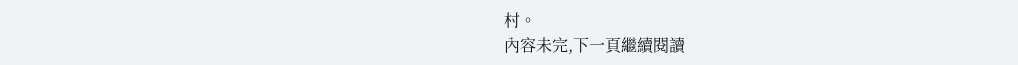村。
內容未完,下一頁繼續閱讀